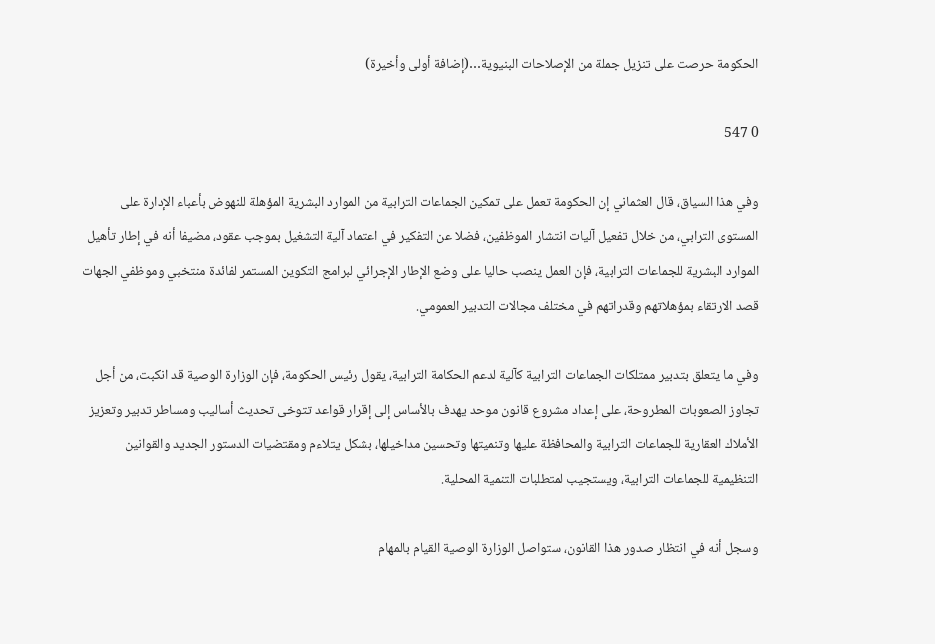الحكومة حرصت على تنزيل جملة من الإصلاحات البنيوية…(إضافة أولى وأخيرة)

0 547

وفي هذا السياق، قال العثماني إن الحكومة تعمل على تمكين الجماعات الترابية من الموارد البشرية المؤهلة للنهوض بأعباء الإدارة على المستوى الترابي، من خلال تفعيل آليات انتشار الموظفين، فضلا عن التفكير في اعتماد آلية التشغيل بموجب عقود، مضيفا أنه في إطار تأهيل الموارد البشرية للجماعات الترابية، فإن العمل ينصب حاليا على وضع الإطار الإجرائي لبرامج التكوين المستمر لفائدة منتخبي وموظفي الجهات قصد الارتقاء بمؤهلاتهم وقدراتهم في مختلف مجالات التدبير العمومي.

وفي ما يتعلق بتدبير ممتلكات الجماعات الترابية كآلية لدعم الحكامة الترابية، يقول رئيس الحكومة، فإن الوزارة الوصية قد انكبت، من أجل تجاوز الصعوبات المطروحة، على إعداد مشروع قانون موحد يهدف بالأساس إلى إقرار قواعد تتوخى تحديث أساليب ومساطر تدبير وتعزيز الأملاك العقارية للجماعات الترابية والمحافظة عليها وتنميتها وتحسين مداخيلها، بشكل يتلاءم ومقتضيات الدستور الجديد والقوانين التنظيمية للجماعات الترابية، ويستجيب لمتطلبات التنمية المحلية.

وسجل أنه في انتظار صدور هذا القانون، ستواصل الوزارة الوصية القيام بالمهام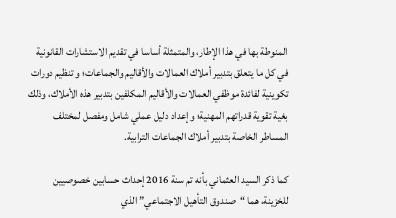المنوطة بها في هذا الإطار، والمتمثلة أساسا في تقديم الاستشارات القانونية في كل ما يتعلق بتدبير أملاك العمالات والأقاليم والجماعات؛ و تنظيم دورات تكوينية لفائدة موظفي العمالات والأقاليم المكلفين بتدبير هذه الأملاك، وذلك بغية تقوية قدراتهم المهنية؛ وإعداد دليل عملي شامل ومفصل لمختلف المساطر الخاصة بتدبير أملاك الجماعات الترابية.

كما ذكر السيد العثماني بأنه تم سنة 2016 إحداث حسابين خصوصيين للخزينة، هما “صندوق التأهيل الاجتماعي” الذي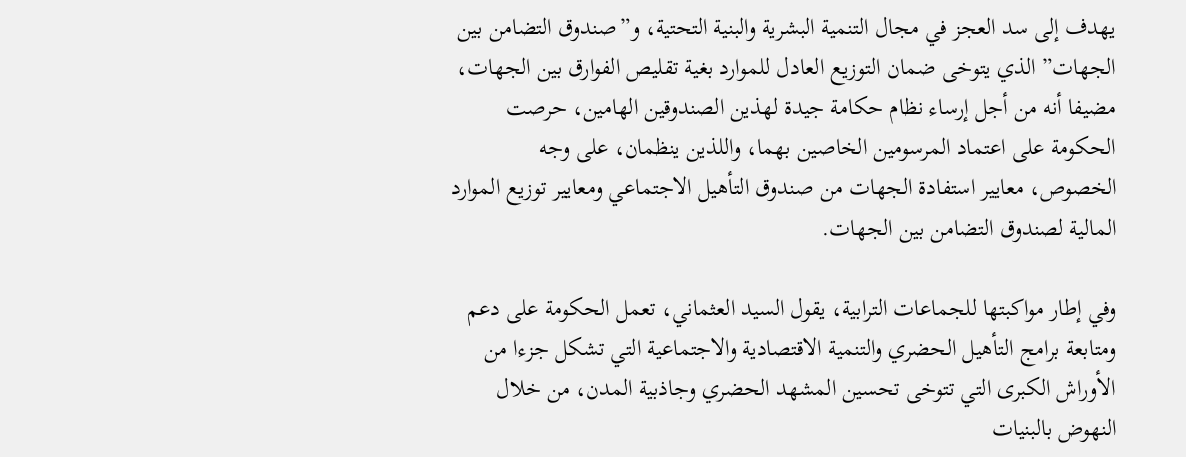يهدف إلى سد العجز في مجال التنمية البشرية والبنية التحتية، و”صندوق التضامن بين الجهات” الذي يتوخى ضمان التوزيع العادل للموارد بغية تقليص الفوارق بين الجهات، مضيفا أنه من أجل إرساء نظام حكامة جيدة لهذين الصندوقين الهامين، حرصت الحكومة على اعتماد المرسومين الخاصين بهما، واللذين ينظمان، على وجه الخصوص، معايير استفادة الجهات من صندوق التأهيل الاجتماعي ومعايير توزيع الموارد المالية لصندوق التضامن بين الجهات.

وفي إطار مواكبتها للجماعات الترابية، يقول السيد العثماني، تعمل الحكومة على دعم ومتابعة برامج التأهيل الحضري والتنمية الاقتصادية والاجتماعية التي تشكل جزءا من الأوراش الكبرى التي تتوخى تحسين المشهد الحضري وجاذبية المدن، من خلال النهوض بالبنيات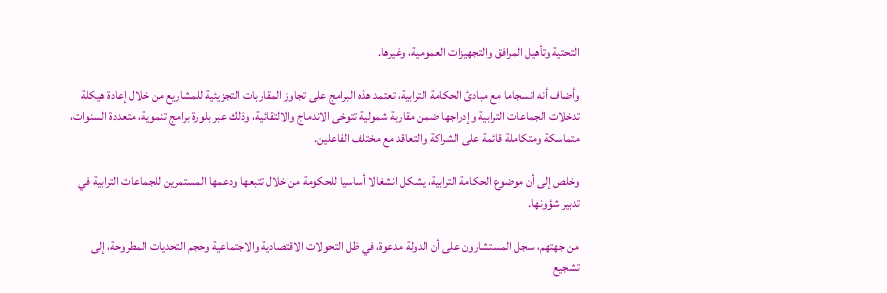التحتية وتأهيل المرافق والتجهيزات العمومية، وغيرها.

وأضاف أنه انسجاما مع مبادئ الحكامة الترابية، تعتمد هذه البرامج على تجاوز المقاربات التجزيئية للمشاريع من خلال إعادة هيكلة تدخلات الجماعات الترابية وإدراجها ضمن مقاربة شمولية تتوخى الاندماج والالتقائية، وذلك عبر بلورة برامج تنموية، متعددة السنوات، متماسكة ومتكاملة قائمة على الشراكة والتعاقد مع مختلف الفاعلين.

وخلص إلى أن موضوع الحكامة الترابية، يشكل انشغالا أساسيا للحكومة من خلال تتبعها ودعمها المستمرين للجماعات الترابية في تدبير شؤونها.

من جهتهم، سجل المستشارون على أن الدولة مدعوة، في ظل التحولات الاقتصادية والاجتماعية وحجم التحديات المطروحة، إلى تشجيع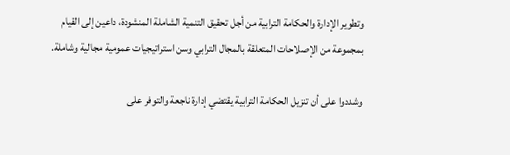وتطوير الإدارة والحكامة الترابية من أجل تحقيق التنمية الشاملة المنشودة، داعين إلى القيام بمجموعة من الإصلاحات المتعلقة بالمجال الترابي وسن استراتيجيات عمومية مجالية وشاملة.

وشددوا على أن تنزيل الحكامة الترابية يقتضي إدارة ناجعة والتوفر على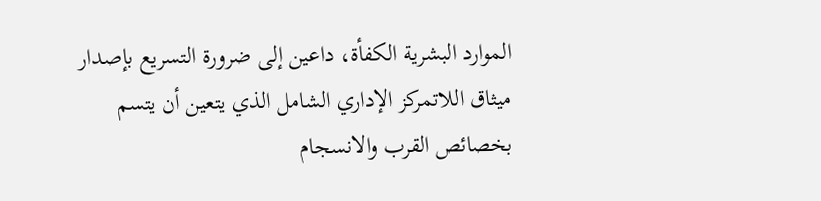الموارد البشرية الكفأة، داعين إلى ضرورة التسريع بإصدار ميثاق اللاتمركز الإداري الشامل الذي يتعين أن يتسم بخصائص القرب والانسجام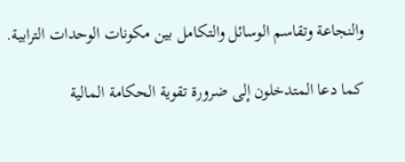والنجاعة وتقاسم الوسائل والتكامل بين مكونات الوحدات الترابية.

كما دعا المتدخلون إلى ضرورة تقوية الحكامة المالية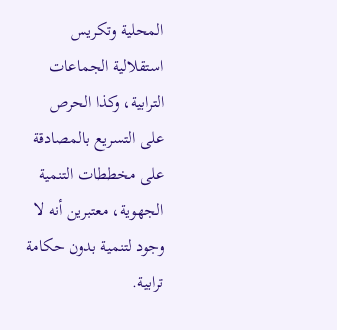المحلية وتكريس استقلالية الجماعات الترابية، وكذا الحرص على التسريع بالمصادقة على مخططات التنمية الجهوية، معتبرين أنه لا وجود لتنمية بدون حكامة ترابية.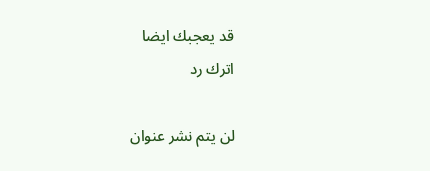قد يعجبك ايضا
اترك رد

لن يتم نشر عنوان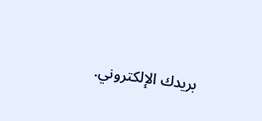بريدك الإلكتروني.